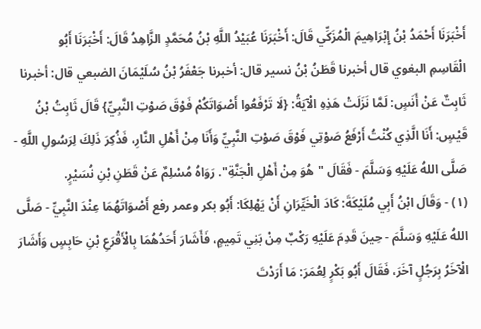أَخْبَرَنَا أَحْمَدُ بْنُ إِبْرَاهِيمَ الْمُزَكِّي قَالَ: أَخْبَرَنَا عُبَيْدُ اللَّهِ بْنُ مُحَمَّدٍ الزَّاهِدُ قَالَ: أَخْبَرَنَا أَبُو
الْقَاسِمِ البغوي قال أخبرنا قَطَنُ بْنُ نسير قال: أخبرنا جَعْفَرُ بْنُ سُلَيْمَانَ الضبعي قال: أخبرنا ثَابِتٌ عَنْ أَنَسٍ: لَمَّا نَزَلَتْ هَذِهِ الْآيَةُ: {لَا تَرْفَعُوا أَصْوَاتَكُمْ فَوْقَ صَوْتِ النَّبِيِّ} قَالَ ثَابِتُ بْنُ قَيْسٍ: أَنَا الَّذِي كُنْتُ أَرْفَعُ صَوْتِي فَوْقَ صَوْتِ النَّبِيِّ وَأَنَا مِنْ أَهْلِ النَّارِ، فَذُكِرَ ذَلِكَ لِرَسُولِ اللَّهِ - صَلَّى اللهُ عَلَيْهِ وَسَلَّمَ - فَقَالَ "هُوَ مِنْ أَهْلِ الْجَنَّةِ". رَوَاهُ مُسْلِمٌ عَنْ قَطَنِ بْنِ نُسَيْرٍ.
(١) - وَقَالَ ابْنُ أَبِي مُلَيْكَةَ: كَادَ الْخَيِّرَانِ أَنْ يَهْلِكَا: أَبُو بكر وعمر رفع أَصْوَاتَهُمَا عِنْدَ النَّبِيِّ - صَلَّى اللهُ عَلَيْهِ وَسَلَّمَ - حِينَ قَدِمَ عَلَيْهِ رَكْبٌ مِنْ بَنِي تَمِيمٍ، فَأَشَارَ أَحَدُهُمَا بِالْأَقْرَعِ بْنِ حَابِسٍ وَأَشَارَ الْآخَرُ بِرَجُلٍ آخَرَ، فَقَالَ أَبُو بَكْرٍ لِعُمَرَ: مَا أَرَدْتَ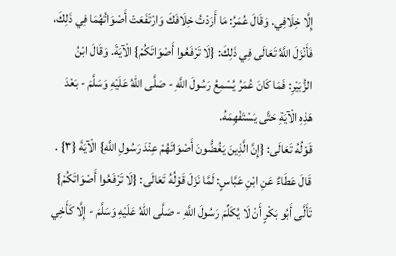إِلَّا خِلَافِي. وَقَالَ عُمَرُ: مَا أَرَدْتُ خِلَافَكَ وَارْتَفَعَتْ أَصْوَاتُهُمَا فِي ذَلِكَ، فَأَنْزَلَ اللَّهُ تَعَالَى فِي ذَلِكَ: {لَا تَرْفَعُوا أَصْوَاتَكُمْ} الْآيَةَ. وَقَالَ ابْنُ الزُّبَيْرِ: فَمَا كَانَ عُمَرُ يُسْمِعُ رَسُولَ اللَّهِ - صَلَّى اللهُ عَلَيْهِ وَسَلَّمَ - بَعْدَ هَذِهِ الْآيَةِ حَتَّى يَسْتَفْهِمَهُ.
قَوْلُهُ تَعَالَى: {إِنَّ الَّذِينَ يَغُضُّونَ أَصْوَاتَهُمْ عِنْدَ رَسُولِ اللَّهِ} الْآيَةَ {٣} .
قَالَ عَطَاءٌ عَنِ ابْنِ عَبَّاسٍ: لَمَّا نَزَلَ قَوْلُهُ تَعَالَى: {لَا تَرْفَعُوا أَصْوَاتَكُمْ} تَأَلَّى أَبُو بَكْرٍ أَنْ لَا يُكَلِّمَ رَسُولَ اللَّهِ - صَلَّى اللهُ عَلَيْهِ وَسَلَّمَ - إِلَّا كَأَخِي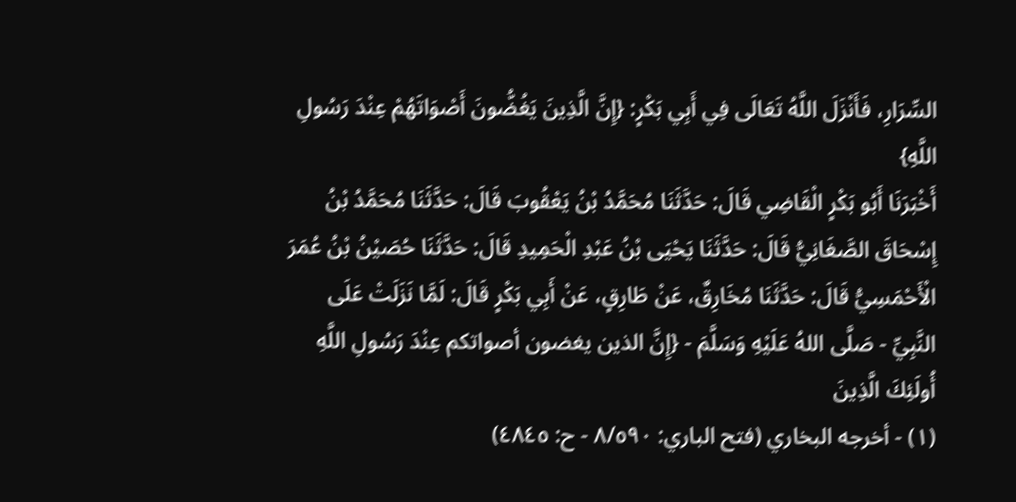السِّرَارِ، فَأَنْزَلَ اللَّهُ تَعَالَى فِي أَبِي بَكْرٍ: {إِنَّ الَّذِينَ يَغُضُّونَ أَصْوَاتَهُمْ عِنْدَ رَسُولِ اللَّهِ}
أَخْبَرَنَا أَبُو بَكْرٍ الْقَاضِي قَالَ: حَدَّثَنَا مُحَمَّدُ بْنُ يَعْقُوبَ قَالَ: حَدَّثَنَا مُحَمَّدُ بْنُ إِسْحَاقَ الصَّغَانِيُّ قَالَ: حَدَّثَنَا يَحْيَى بْنُ عَبْدِ الْحَمِيدِ قَالَ: حَدَّثَنَا حُصَيْنُ بْنُ عُمَرَ الْأَحْمَسِيُّ قَالَ: حَدَّثَنَا مُخَارِقٌ، عَنْ طَارِقٍ، عَنْ أَبِي بَكْرٍ قَالَ: لَمَّا نَزَلَتْ عَلَى النَّبِيِّ - صَلَّى اللهُ عَلَيْهِ وَسَلَّمَ - {إِنَّ الذين يغضون أصواتكم عِنْدَ رَسُولِ اللَّهِ أُولَئِكَ الَّذِينَ
(١) - أخرجه البخاري (فتح الباري: ٨/٥٩٠ - ح: ٤٨٤٥)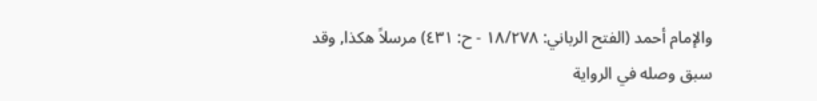والإمام أحمد (الفتح الرباني: ١٨/٢٧٨ - ح: ٤٣١) مرسلاً هكذا, وقد سبق وصله في الرواية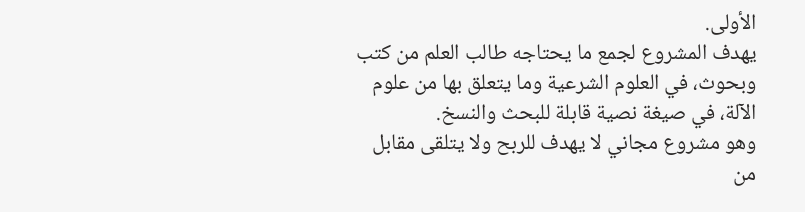الأولى.
يهدف المشروع لجمع ما يحتاجه طالب العلم من كتب وبحوث، في العلوم الشرعية وما يتعلق بها من علوم الآلة، في صيغة نصية قابلة للبحث والنسخ.
وهو مشروع مجاني لا يهدف للربح ولا يتلقى مقابل من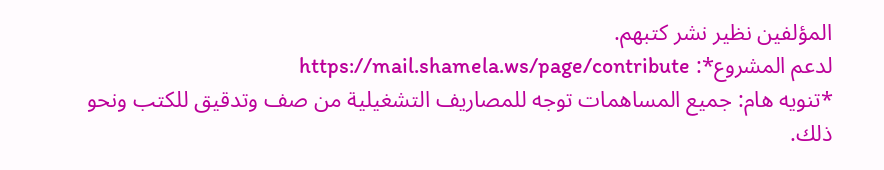المؤلفين نظير نشر كتبهم.
لدعم المشروع*: https://mail.shamela.ws/page/contribute
*تنويه هام: جميع المساهمات توجه للمصاريف التشغيلية من صف وتدقيق للكتب ونحو ذلك.